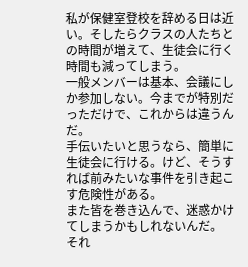私が保健室登校を辞める日は近い。そしたらクラスの人たちとの時間が増えて、生徒会に行く時間も減ってしまう。
一般メンバーは基本、会議にしか参加しない。今までが特別だっただけで、これからは違うんだ。
手伝いたいと思うなら、簡単に生徒会に行ける。けど、そうすれば前みたいな事件を引き起こす危険性がある。
また皆を巻き込んで、迷惑かけてしまうかもしれないんだ。
それ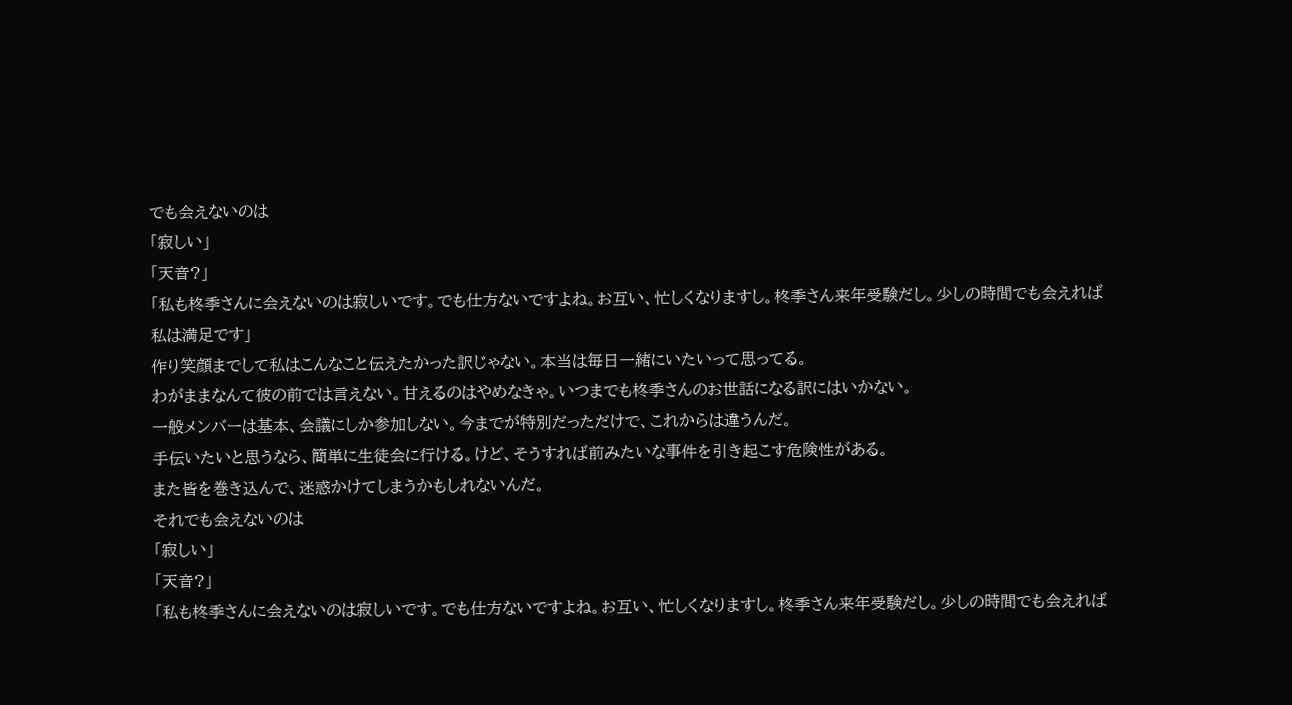でも会えないのは
「寂しい」
「天音?」
「私も柊季さんに会えないのは寂しいです。でも仕方ないですよね。お互い、忙しくなりますし。柊季さん来年受験だし。少しの時間でも会えれば私は満足です」
作り笑顔までして私はこんなこと伝えたかった訳じゃない。本当は毎日一緒にいたいって思ってる。
わがままなんて彼の前では言えない。甘えるのはやめなきゃ。いつまでも柊季さんのお世話になる訳にはいかない。
一般メンバーは基本、会議にしか参加しない。今までが特別だっただけで、これからは違うんだ。
手伝いたいと思うなら、簡単に生徒会に行ける。けど、そうすれば前みたいな事件を引き起こす危険性がある。
また皆を巻き込んで、迷惑かけてしまうかもしれないんだ。
それでも会えないのは
「寂しい」
「天音?」
「私も柊季さんに会えないのは寂しいです。でも仕方ないですよね。お互い、忙しくなりますし。柊季さん来年受験だし。少しの時間でも会えれば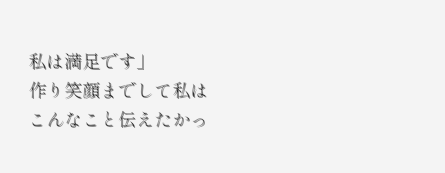私は満足です」
作り笑顔までして私はこんなこと伝えたかっ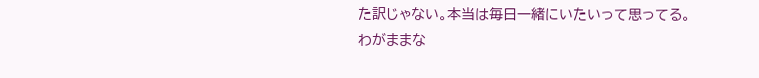た訳じゃない。本当は毎日一緒にいたいって思ってる。
わがままな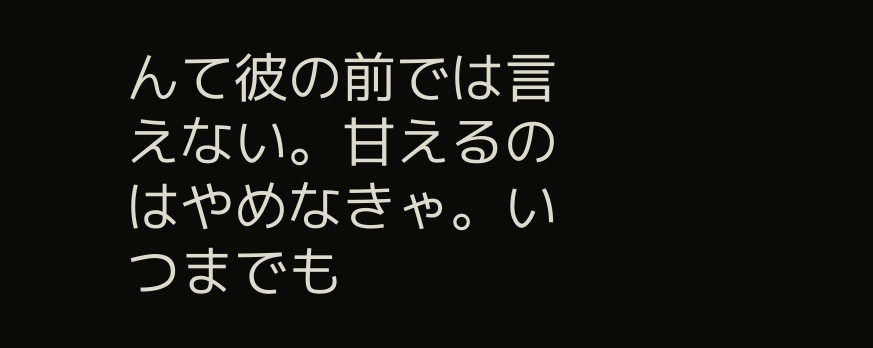んて彼の前では言えない。甘えるのはやめなきゃ。いつまでも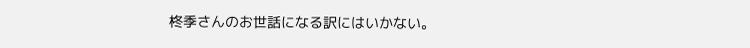柊季さんのお世話になる訳にはいかない。